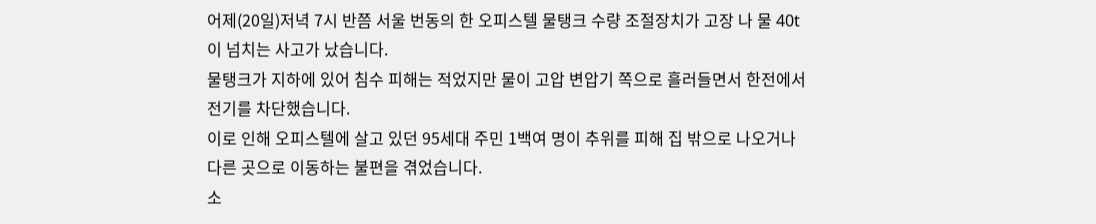어제(20일)저녁 7시 반쯤 서울 번동의 한 오피스텔 물탱크 수량 조절장치가 고장 나 물 40t이 넘치는 사고가 났습니다.
물탱크가 지하에 있어 침수 피해는 적었지만 물이 고압 변압기 쪽으로 흘러들면서 한전에서 전기를 차단했습니다.
이로 인해 오피스텔에 살고 있던 95세대 주민 1백여 명이 추위를 피해 집 밖으로 나오거나 다른 곳으로 이동하는 불편을 겪었습니다.
소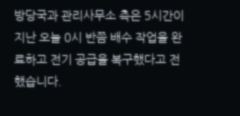방당국과 관리사무소 측은 5시간이 지난 오늘 0시 반쯤 배수 작업을 완료하고 전기 공급을 복구했다고 전했습니다.